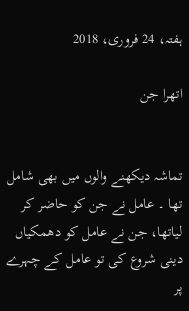ہفتہ، 24 فروری، 2018

اتھرا جن


تماشہ دیکھنے والوں میں بھی شامل تھا ۔ عامل نے جن کو حاضر کر لیاتھا، جن نے عامل کو دھمکیاں دینی شروع کی تو عامل کے چہرے پر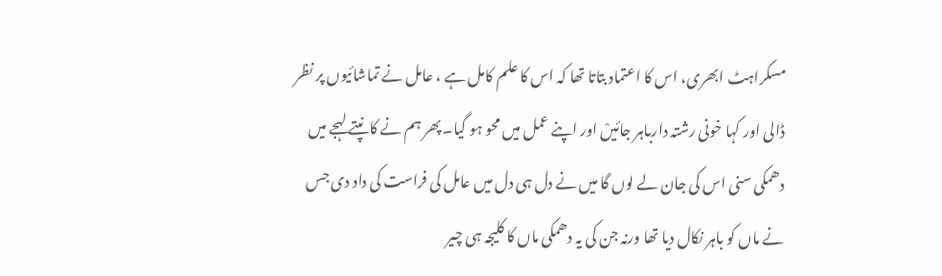مسکراہٹ ابھری، اس کا اعتماد بتاتا تھا کہ اس کا علم کامل ہے ، عامل نے تماشائیوں پر نظر ڈالی اور کہا خونی رشتہ دارباہر جائیںْ اور اپنے عمل میں محو ہو گیا۔ پھر ہم نے کانپتے لہجے میں دھمکی سنی اس کی جان لے لوں گا میں نے دل ہی دل میں عامل کی فراست کی داد دی جس نے ماں کو باہر نکال دیا تھا ورنہ جن کی یہ دھمکی ماں کا کلیجہ ہی چیر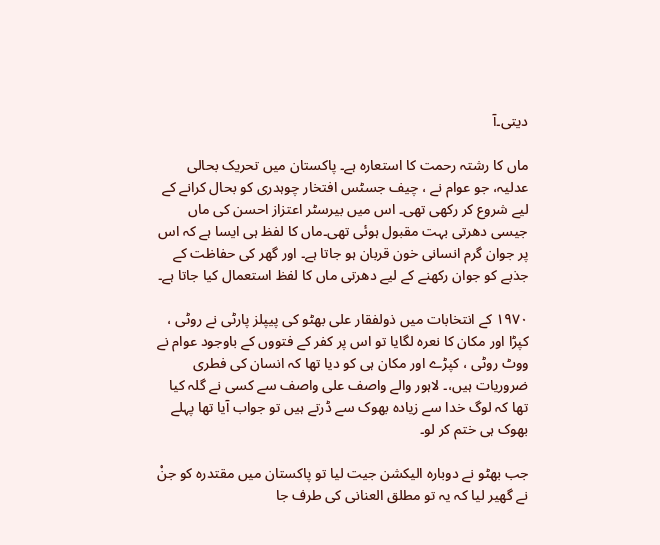دیتی۔آ

ماں کا رشتہ رحمت کا استعارہ ہے۔ پاکستان میں تحریک بحالی عدلیہ، جو عوام نے ، چیف جسٹس افتخار چوہدری کو بحال کرانے کے لیے شروع کر رکھی تھی۔ اس میں بیرسٹر اعتزاز احسن کی ماں جیسی دھرتی بہت مقبول ہوئی تھی۔ماں کا لفظ ہی ایسا ہے کہ اس پر جوان گرم انسانی خون قربان ہو جاتا ہے۔ اور گھر کی حفاظت کے جذبے کو جوان رکھنے کے لیے دھرتی ماں کا لفظ استعمال کیا جاتا ہے۔

۱۹۷۰ کے انتخابات میں ذولفقار علی بھٹو کی پیپلز پارٹی نے روٹی ، کپڑا اور مکان کا نعرہ لگایا تو اس پر کفر کے فتووں کے باوجود عوام نے ووٹ روٹی ، کپڑے اور مکان ہی کو دیا تھا کہ انسان کی فطری ضروریات ہیں،۔ لاہور والے واصف علی واصف سے کسی نے گلہ کیا تھا کہ لوگ خدا سے زیادہ بھوک سے ڈرتے ہیں تو جواب آیا تھا پہلے بھوک ہی ختم کر لو۔

جب بھٹو نے دوبارہ الیکشن جیت لیا تو پاکستان میں مقتدرہ کو جنْ نے گھیر لیا کہ یہ تو مطلق العنانی کی طرف جا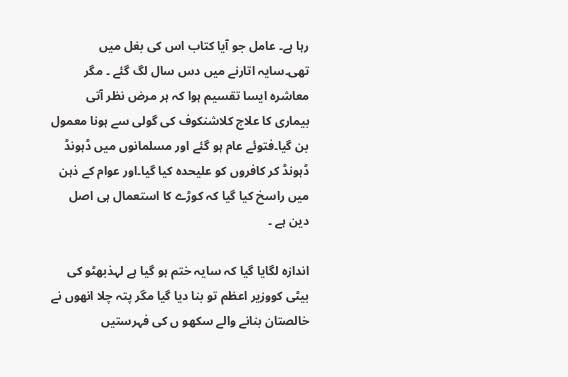رہا ہے۔ عامل جو آیا کتاب اس کی بغل میں تھی۔سایہ اتارنے میں دس سال لگ گئے ۔ مگر معاشرہ ایسا تقسیم ہوا کہ ہر مرض نظر آتی بیماری کا علاج کلاشنکوف کی گولی سے ہونا معمول بن گیا۔فتوئے عام ہو گئے اور مسلمانوں میں ڈہونڈ ڈہونڈ کر کافروں کو علیحدہ کیا گیا۔اور عوام کے ذہن میں راسخ کیا گیا کہ کوڑے کا استعمال ہی اصل دین ہے ۔

اندازہ لگایا گیا کہ سایہ ختم ہو گیا ہے لہذبھٹو کی بیٹی کووزیر اعظم تو بنا دیا گیا مگر پتہ چلا انھوں نے خالصتان بنانے والے سکھو ں کی فہرستیں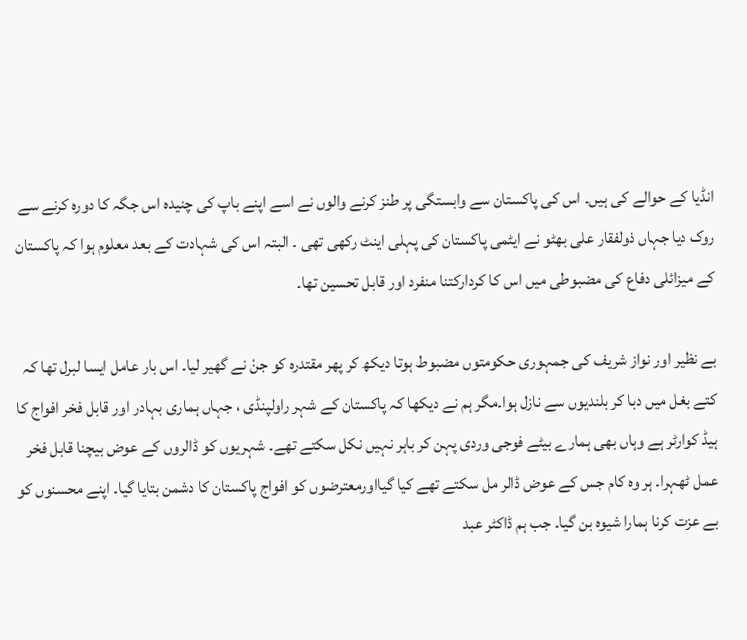انڈیا کے حوالے کی ہیں۔ اس کی پاکستان سے وابستگی پر طنز کرنے والوں نے اسے اپنے باپ کی چنیدہ اس جگہ کا دورہ کرنے سے روک دیا جہاں ذولفقار علی بھٹو نے ایٹمی پاکستان کی پہلی اینٹ رکھی تھی ۔ البتہ اس کی شہادت کے بعد معلوم ہوا کہ پاکستان کے میزائلی دفاع کی مضبوطی میں اس کا کردارکتنا منفرد اور قابل تحسین تھا۔

بے نظیر اور نواز شریف کی جمہوری حکومتوں مضبوط ہوتا دیکھ کر پھر مقتدرہ کو جنْ نے گھیر لیا۔ اس بار عامل ایسا لبرل تھا کہ کتے بغل میں دبا کر بلندیوں سے نازل ہوا۔مگر ہم نے دیکھا کہ پاکستان کے شہر راولپنڈی ، جہاں ہماری بہادر اور قابل فخر افواج کا ہیڈ کوارٹر ہے وہاں بھی ہمارے بیٹے فوجی وردی پہن کر باہر نہیں نکل سکتے تھے۔ شہریوں کو ڈالروں کے عوض بیچنا قابل فخر عمل ٹھہرا۔ ہر وہ کام جس کے عوض ڈالر مل سکتے تھے کیا گیااورمعترضوں کو افواج پاکستان کا دشمن بتایا گیا۔ اپنے محسنوں کو بے عزت کرنا ہمارا شیوہ بن گیا۔ جب ہم ڈاکٹر عبد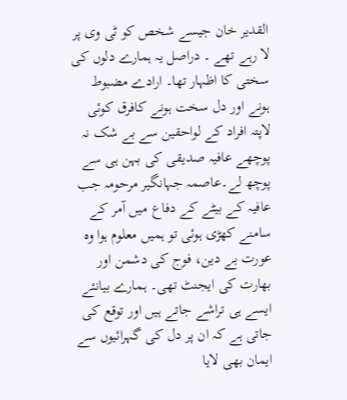القدیر خان جیسے شخص کو ٹی وی پر لا رہے تھے ۔ دراصل یہ ہمارے دلوں کی سختی کا اظہار تھا۔ ارادے مضبوط ہونے اور دل سخت ہونے کافرق کوئی لاپتہ افراد کے لواحقین سے بے شک نہ پوچھے عافیہ صدیقی کی بہن ہی سے پوچھ لے۔عاصمہ جہانگیر مرحومہ جب عافیہ کے بیٹے کے دفاع میں آمر کے سامنے کھڑی ہوئی تو ہمیں معلوم ہوا وہ عورت بے دین، فوج کی دشمن اور بھارت کی ایجنٹ تھی۔ ہمارے بیانئے ایسے ہی تراشے جاتے ہیں اور توقع کی جاتی ہے کہ ان پر دل کی گہرائیوں سے ایمان بھی لایا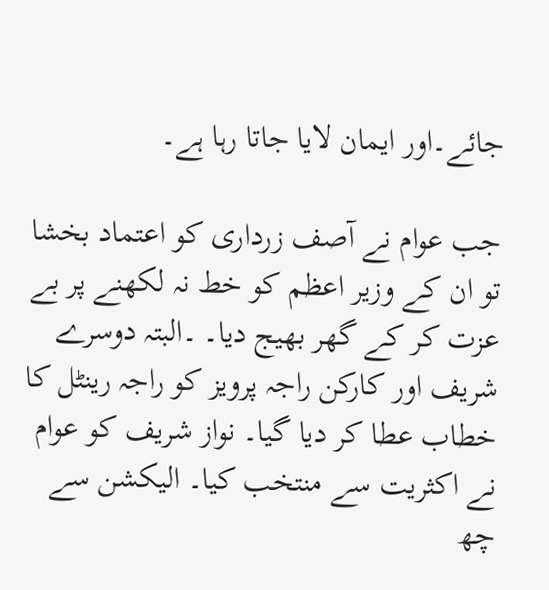جائے۔اور ایمان لایا جاتا رہا ہے۔

جب عوام نے آصف زرداری کو اعتماد بخشا تو ان کے وزیر اعظم کو خط نہ لکھنے پر بے عزت کر کے گھر بھیج دیا۔ ۔البتہ دوسرے شریف اور کارکن راجہ پرویز کو راجہ رینٹل کا خطاب عطا کر دیا گیا۔ نواز شریف کو عوام نے اکثریت سے منتخب کیا۔ الیکشن سے چھ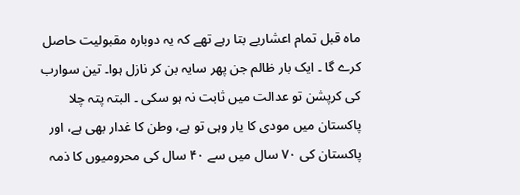ماہ قبل تمام اعشاریے بتا رہے تھے کہ یہ دوبارہ مقبولیت حاصل کرے گا ۔ ایک بار ظالم جن پھر سایہ بن کر نازل ہوا۔ تین سوارب کی کرپشن تو عدالت میں ثابت نہ ہو سکی ۔ البتہ پتہ چلا پاکستان میں مودی کا یار وہی تو ہے، وطن کا غدار بھی ہے، اور پاکستان کی ۷۰ سال میں سے ۴۰ سال کی محرومیوں کا ذمہ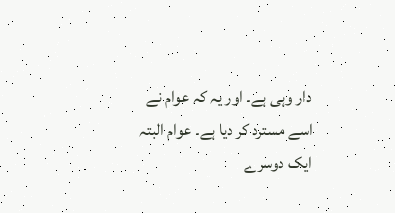دار وہی ہے۔ اور یہ کہ عوام نے اسے مسترد کر دیا ہے۔ عوام البتہ ایک دوسرے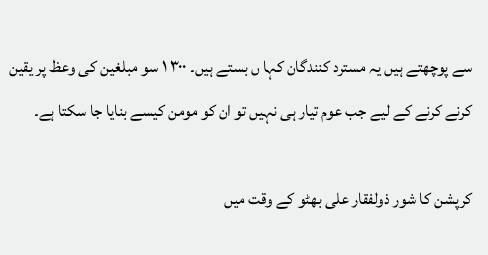سے پوچھتے ہیں یہ مسترد کنندگان کہا ں بستے ہیں۔ ۳۰۰ ۱ سو مبلغین کی وعظ پر یقین کرنے کرنے کے لیے جب عوم تیار ہی نہیں تو ان کو مومن کیسے بنایا جا سکتا ہے۔

کرپشن کا شور ذولفقار علی بھٹو کے وقت میں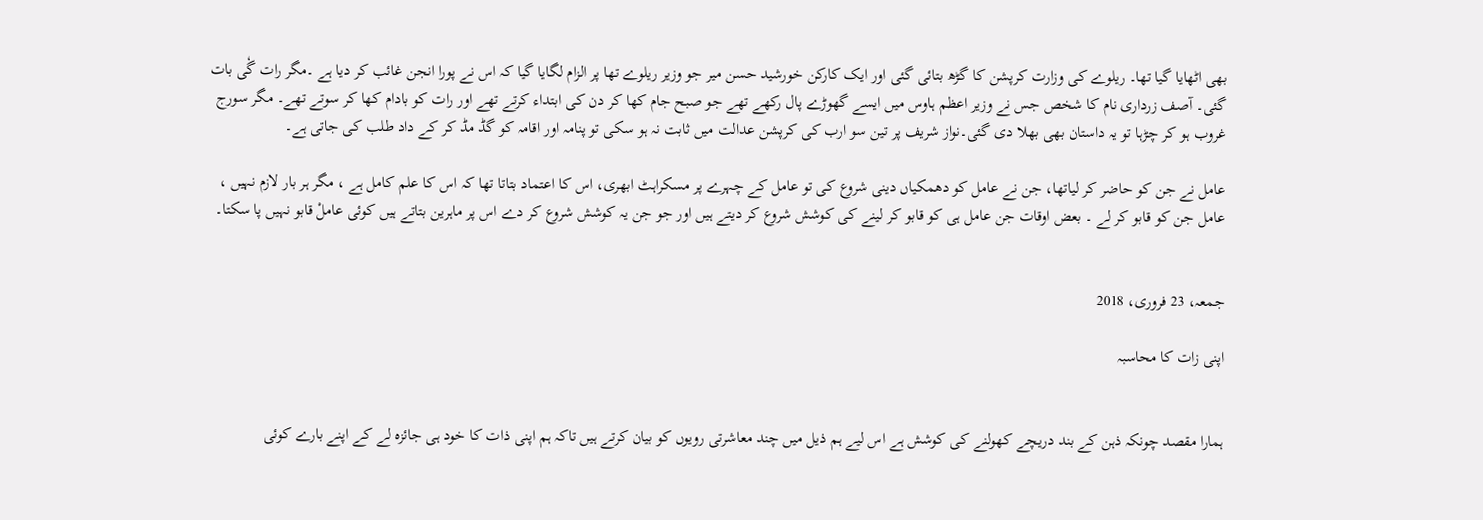بھی اٹھایا گیا تھا۔ ریلوے کی وزارت کرپشن کا گڑھ بتائی گئی اور ایک کارکن خورشید حسن میر جو وزیر ریلوے تھا پر الزام لگایا گیا کہ اس نے پورا انجن غائب کر دیا ہے ۔مگر رات گٗی بات گئی۔ آصف زرداری نام کا شخص جس نے وزیر اعظم ہاوس میں ایسے گھوڑے پال رکھے تھے جو صبح جام کھا کر دن کی ابتداء کرتے تھے اور رات کو بادام کھا کر سوتے تھے۔ مگر سورج غروب ہو کر چڑہا تو یہ داستان بھی بھلا دی گئی۔نواز شریف پر تین سو ارب کی کرپشن عدالت میں ثابت نہ ہو سکی تو پنامہ اور اقامہ کو گڈ مڈ کر کے داد طلب کی جاتی ہے۔

عامل نے جن کو حاضر کر لیاتھا، جن نے عامل کو دھمکیاں دینی شروع کی تو عامل کے چہرے پر مسکراہٹ ابھری، اس کا اعتماد بتاتا تھا کہ اس کا علم کامل ہے ، مگر ہر بار لازم نہیں ، عامل جن کو قابو کر لے ۔ بعض اوقات جن عامل ہی کو قابو کر لینے کی کوشش شروع کر دیتے ہیں اور جو جن یہ کوشش شروع کر دے اس پر ماہرین بتاتے ہیں کوئی عاملْ قابو نہیں پا سکتا۔


جمعہ، 23 فروری، 2018

اپنی زات کا محاسبہ


ہمارا مقصد چونکہ ذہن کے بند دریچے کھولنے کی کوشش ہے اس لیے ہم ذیل میں چند معاشرتی رویوں کو بیان کرتے ہیں تاکہ ہم اپنی ذات کا خود ہی جائزہ لے کے اپنے بارے کوئی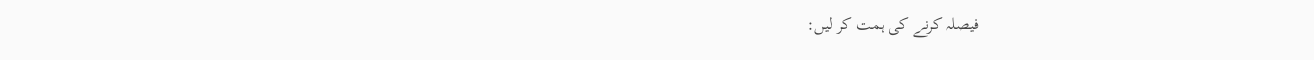فیصلہ کرنے کی ہمت کر لیں: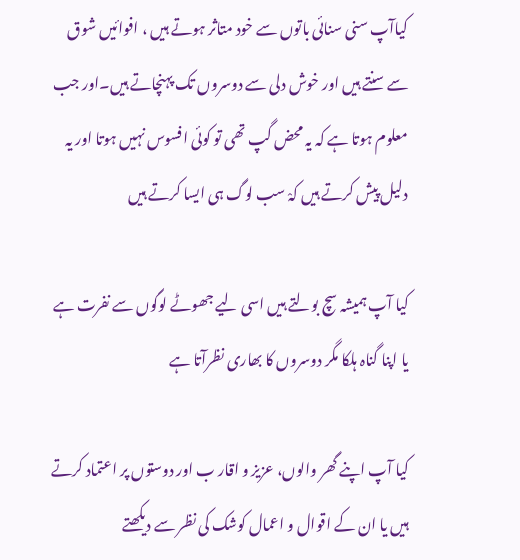کیاآپ سنی سنائی باتوں سے خود متاثر ہوتے ہیں ، افوائیں شوق سے سنتے ہیں اور خوش دلی سے دوسروں تک پہنچاتے ہیں۔اور جب معلوم ہوتا ہے کہ یہ محض گپ تھی تو کوئی افسوس نہیں ہوتا اور یہ دلیل پیش کرتے ہیں کہْ سب لوگ ہی ایسا کرتے ہیں

کیا آپ ہمیشہ سچ بولتے ہیں اسی لیے جھوٹے لوگوں سے نفرت ہے یا اپنا گناہ ہلکا مگر دوسروں کا بھاری نظرآتا ہے

کیا آپ اپنے گھر والوں، عزیز و اقار ب اور دوستوں پر اعتماد کرتے ہیں یا ان کے اقوال و اعمال کوشک کی نظر سے دیکھتے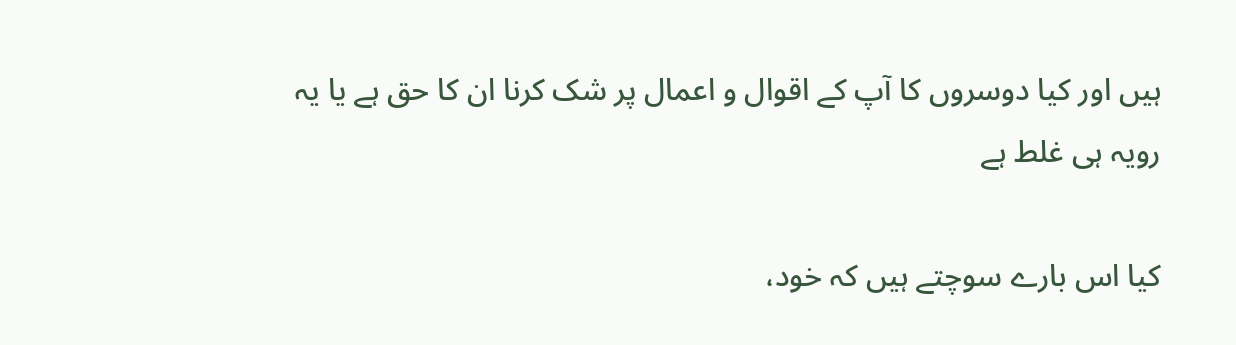ہیں اور کیا دوسروں کا آپ کے اقوال و اعمال پر شک کرنا ان کا حق ہے یا یہ رویہ ہی غلط ہے

کیا اس بارے سوچتے ہیں کہ خود،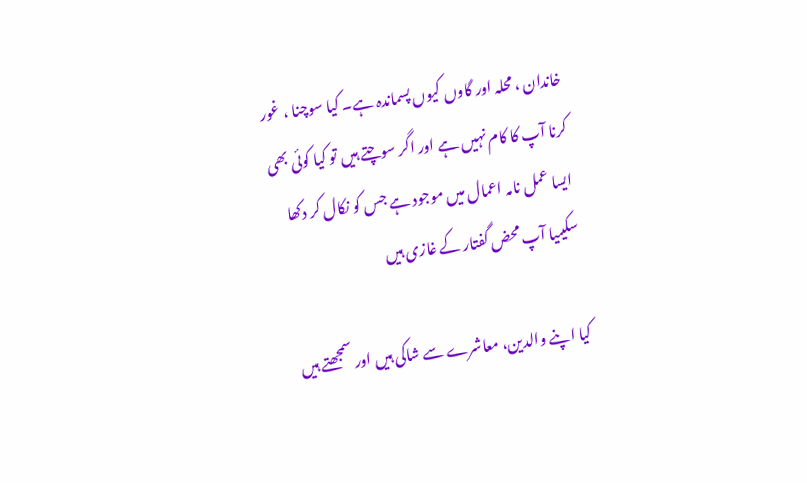خاندان ، محلہ اور گاوں کیوں پسماندہ ہے۔ کیا سوچنا ، غور کرنا آپ کا کام نہیں ہے اور اگر سوچتے ہیں تو کیا کوئی بھی ایسا عمل نامہ اعمال میں موجود ہے جس کو نکال کر دکھا سکیںیا آپ محض گفتار کے غازی ہیں

کیا اپنے والدین، معاشرے سے شاکی ہیں اور سمجھتے ہیں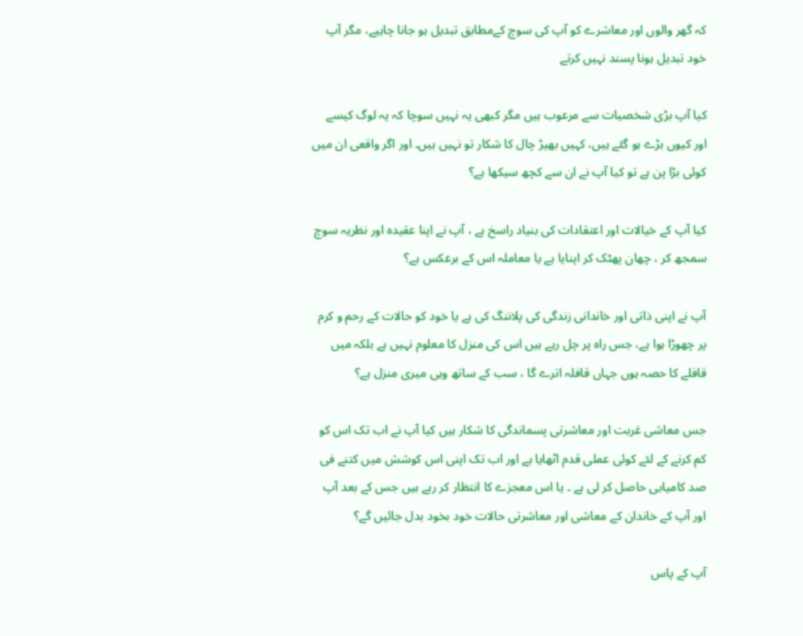کہ گھر والوں اور معاشرے کو آپ کی سوچ کےمطابق تبدیل ہو جانا چاہیے، مگر آپ خود تبدیل ہونا پسند نہیں کرتے

کیا آپ بڑی شخصیات سے مرعوب ہیں مگر کبھی یہ نہیں سوچا کہ یہ لوگ کیسے اور کیوں بڑے ہو گئے ہیں، کہیں بھیڑ چال کا شکار تو نہیں ہیں۔ اور اگر واقعی ان میں کوئی بڑا پن ہے تو کیا آپ نے ان سے کچھ سیکھا ہے؟

کیا آپ کے خیالات اور اعتقادات کی بنیاد راسخ ہے ، آپ نے اپنا عقیدہ اور نظریہ سوچ سمجھ کر ، چھان پھٹک کر اپنایا ہے یا معاملہ اس کے برعکس ہے؟

آپ نے اپنی ذاتی اور خاندانی زندگی کی پلاننگ کی ہے یا خود کو حالات کے رحم و کرم پر چھوڑا ہوا ہے، جس راہ پر چل رہے ہیں اس کی منزل کا معلوم نہیں ہے بلکہ میں قافلے کا حصہ ہوں جہاں قافلہ اترے گا ، سب کے ساتھ وہی میری منزل ہے؟

جس معاشی غربت اور معاشرتی پسماندگی کا شکار ہیں کیا آپ نے اب تک اس کو کم کرنے کے لئے کوئی عملی قدم اٹھایا ہے اور اب تک اپنی اس کوشش میں کتنے فی صد کامیابی حاصل کر لی ہے ۔ یا اس معجزے کا انتظار کر رہے ہیں جس کے بعد آپ اور آپ کے خاندان کے معاشی اور معاشرتی حالات خود بخود بدل جائیں گے؟

آپ کے پاس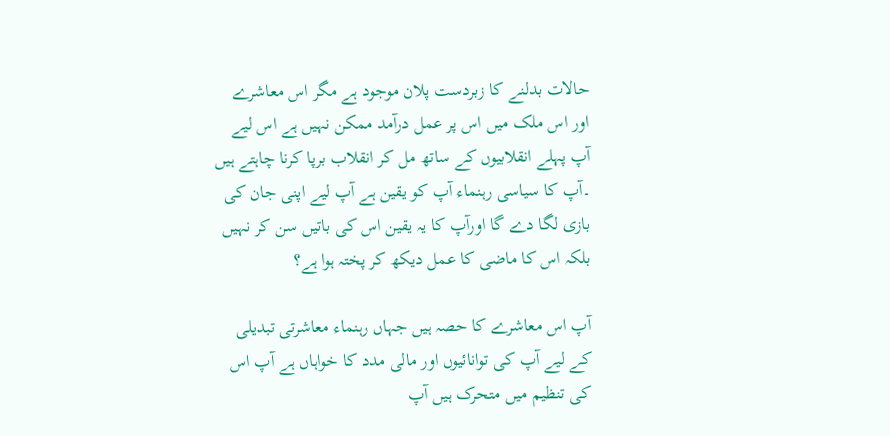حالات بدلنے کا زبردست پلان موجود ہے مگر اس معاشرے اور اس ملک میں اس پر عمل درآمد ممکن نہیں ہے اس لیے آپ پہلے انقلابیوں کے ساتھ مل کر انقلاب برپا کرنا چاہتے ہیں ۔آپ کا سیاسی رہنماء آپ کو یقین ہے آپ لیے اپنی جان کی بازی لگا دے گا اورآپ کا یہ یقین اس کی باتیں سن کر نہیں بلکہ اس کا ماضی کا عمل دیکھ کر پختہ ہوا ہے؟

آپ اس معاشرے کا حصہ ہیں جہاں رہنماء معاشرتی تبدیلی کے لیے آپ کی توانائیوں اور مالی مدد کا خواہاں ہے آپ اس کی تنظیم میں متحرک ہیں آپ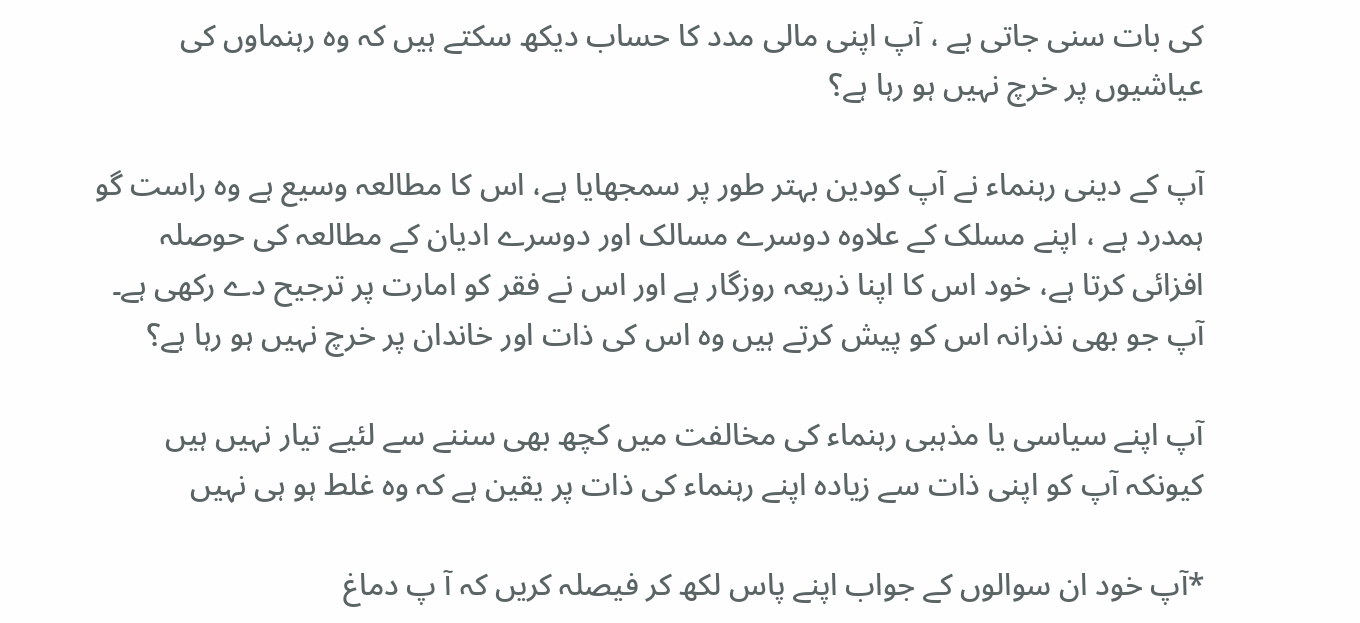کی بات سنی جاتی ہے ، آپ اپنی مالی مدد کا حساب دیکھ سکتے ہیں کہ وہ رہنماوں کی عیاشیوں پر خرچ نہیں ہو رہا ہے؟

آپ کے دینی رہنماء نے آپ کودین بہتر طور پر سمجھایا ہے، اس کا مطالعہ وسیع ہے وہ راست گو ہمدرد ہے ، اپنے مسلک کے علاوہ دوسرے مسالک اور دوسرے ادیان کے مطالعہ کی حوصلہ افزائی کرتا ہے، خود اس کا اپنا ذریعہ روزگار ہے اور اس نے فقر کو امارت پر ترجیح دے رکھی ہے۔ آپ جو بھی نذرانہ اس کو پیش کرتے ہیں وہ اس کی ذات اور خاندان پر خرچ نہیں ہو رہا ہے؟

آپ اپنے سیاسی یا مذہبی رہنماء کی مخالفت میں کچھ بھی سننے سے لئیے تیار نہیں ہیں کیونکہ آپ کو اپنی ذات سے زیادہ اپنے رہنماء کی ذات پر یقین ہے کہ وہ غلط ہو ہی نہیں

*آپ خود ان سوالوں کے جواب اپنے پاس لکھ کر فیصلہ کریں کہ آ پ دماغ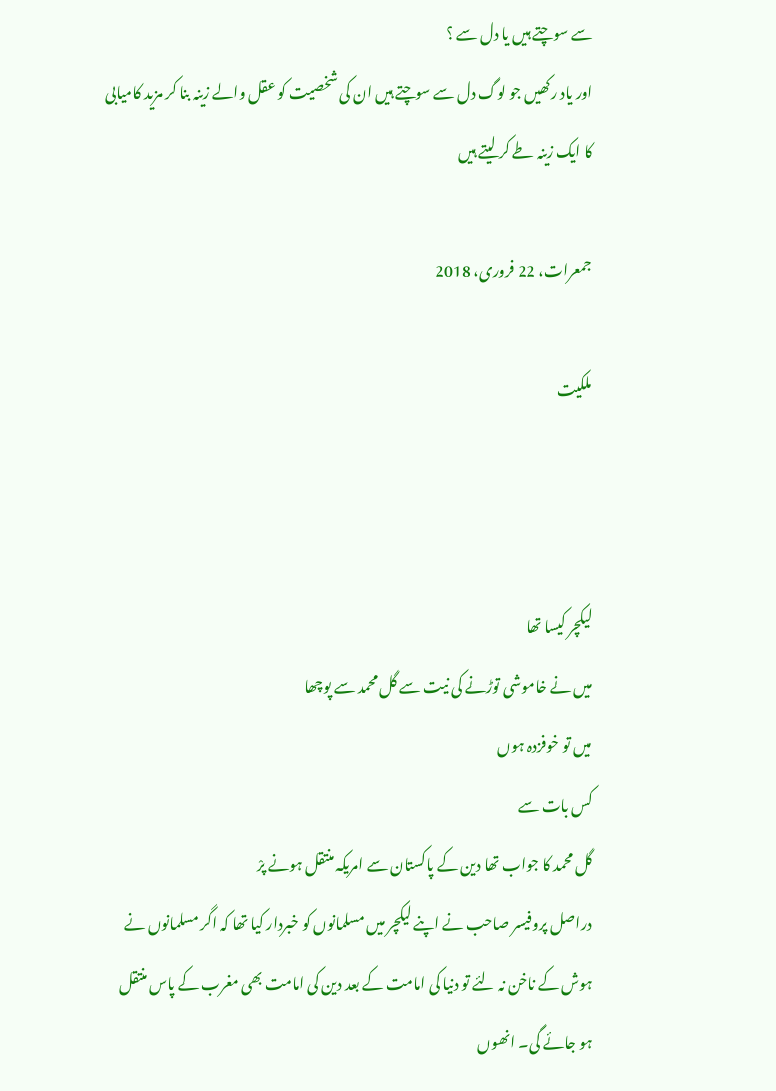سے سوچتے ہیں یا دل سے ؟
اور یاد رکھیں جو لوگ دل سے سوچتے ہیں ان کی شخصیت کو عقل والے زینہ بنا کر مزید کامیابی کا ایک زینہ طے کر لیتے ہیں

جمعرات، 22 فروری، 2018

ملکیت



لیکچر کیسا تھا
میں نے خاموشی توڑنے کی نیت سے گل محمد سے پوچھا
میں تو خوفزدہ ہوں
کس بات سے
گل محمد کا جواب تھا دین کے پاکستان سے امریکہ منتقل ہونے پرْ
دراصل پروفیسر صاحب نے اپنے لیکچر میں مسلمانوں کو خبردار کیا تھا کہ اگر مسلمانوں نے ہوش کے ناخن نہ لئے تو دنیا کی امامت کے بعد دین کی امامت بھی مغرب کے پاس منتقل ہو جائے گی۔ انھوں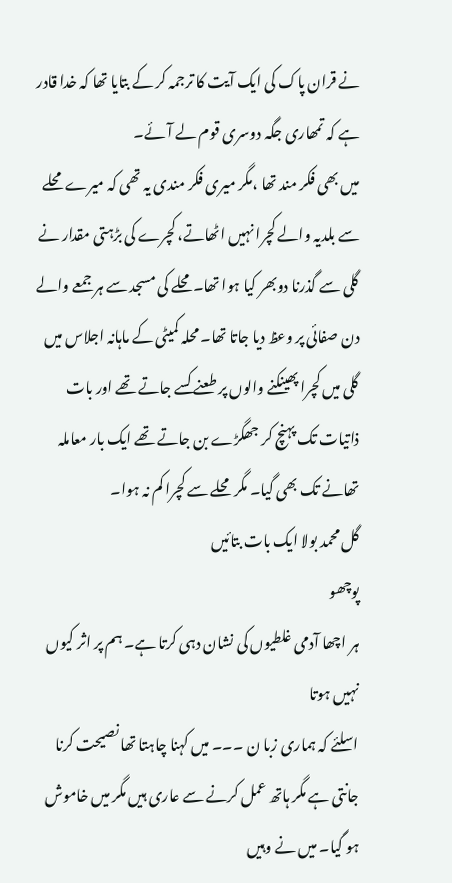نے قران پاک کی ایک آیت کا ترجمہ کر کے بتایا تھا کہ خدا قادر ہے کہ تمھاری جگہ دوسری قوم لے آئے۔
میں بھی فکر مند تھا ،مگر میری فکر مندی یہ تھی کہ میرے محلے سے بلدیہ والے کچرا نہیں اٹھاتے، کچرے کی بڑہتی مقدار نے گلی سے گذرنا دوبھر کیا ہوا تھا۔محلے کی مسجد سے ہر جمعے والے دن صفائی پر وعظ دیا جاتا تھا۔ محلہ کمیٹی کے ماہانہ اجلاس میں گلی میں کچرا پھینکنے والوں پر طعنے کسے جاتے تھے اور بات ذاتیات تک پہنچ کر جھگڑے بن جاتے تھے ایک بار معاملہ تھانے تک بھی گیا۔ مگر محلے سے کچرا کم نہ ہوا۔
گل محمد بولا ایک بات بتائیں
پوچھو
ہر اچھا آدمی غلطیوں کی نشان دہی کرتا ہے۔ ہم پر اثر کیوں نہیں ہوتا
اسلئے کہ ہماری زبا ن ۔۔۔ میں کہنا چاہتا تھا نصیحت کرنا جانتی ہے مگر ہاتھ عمل کرنے سے عاری ہیں مگر میں خاموش ہو گیا۔ میں نے وہیں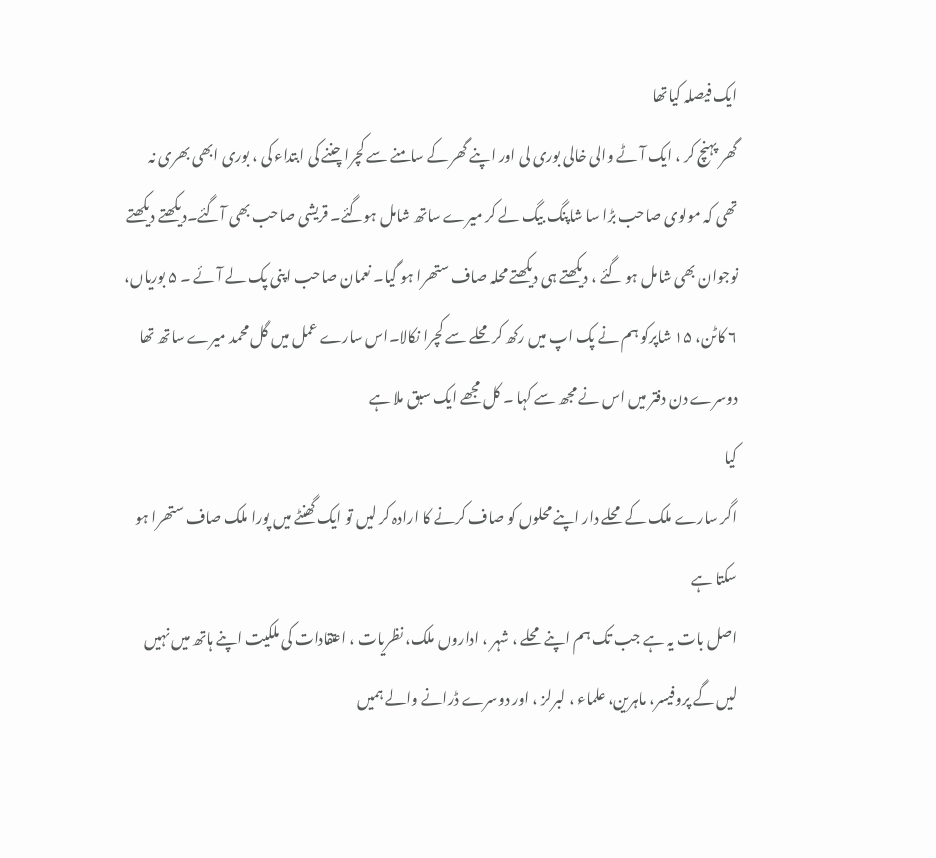ایک فیصلہ کیاتھا
گھر پہنچ کر ، ایک آٹے والی خالی بوری لی اور اپنے گھر کے سامنے سے کچرا چننے کی ابتداء کی ، بوری ابھی بھری نہ تھی کہ مولوی صاحب بڑا سا شاپنگ بیگ لے کر میرے ساتھ شامل ہوگئے۔ قریشی صاحب بھی آگئے۔دیکھتے دیکھتے نوجوان بھی شامل ہو گئے ، دیکھتے ہی دیکھتے محلہ صاف ستھرا ہو گیا۔ نعمان صاحب اپنی پک لے آئے ۔ ۵ بوریاں، ۶ کاٹن، ۱۵ شاپرکو ہم نے پک اپ میں رکھ کر محلے سے کچرا نکالا۔اس سارے عمل میں گل محمد میرے ساتھ تھا
دوسرے دن دفتر میں اس نے مجھ سے کہا ۔ کل مجھے ایک سبق ملا ہے
کیا
اگر سارے ملک کے محلے دار اپنے محلوں کو صاف کرنے کا ارادہ کر لیں تو ایک گھنٹے میں پورا ملک صاف ستھرا ہو سکتا ہے
اصل بات یہ ہے جب تک ہم اپنے محلے ، شہر ، اداروں ملک، نظریات ، اعتقادات کی ملکیت اپنے ہاتھ میں نہیں لیں گے پروفیسر، ماہرین، علماء ، لبرلز ، اور دوسرے ڈرانے والے ہمیں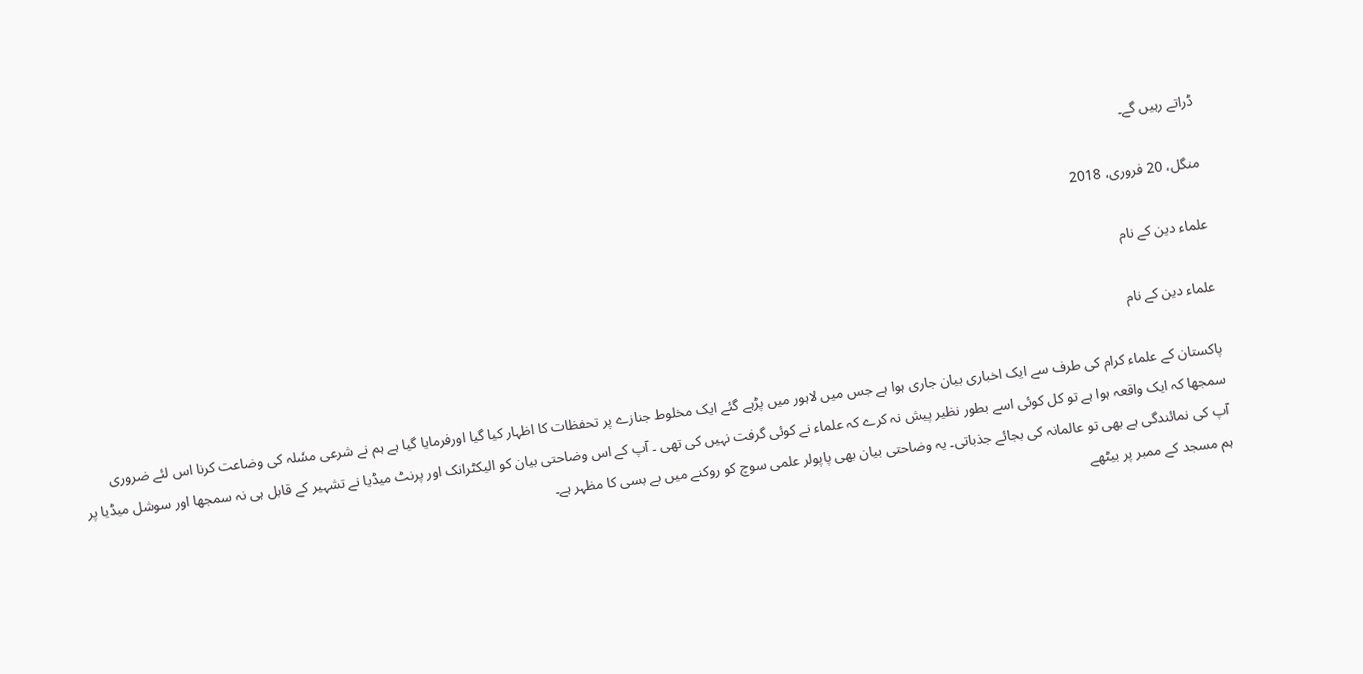ڈراتے رہیں گے۔

منگل، 20 فروری، 2018

علماء دین کے نام

علماء دین کے نام

پاکستان کے علماء کرام کی طرف سے ایک اخباری بیان جاری ہوا ہے جس میں لاہور میں پڑہے گئے ایک مخلوط جنازے پر تحفظات کا اظہار کیا گیا اورفرمایا گیا ہے ہم نے شرعی مسٗلہ کی وضاعت کرنا اس لئے ضروری سمجھا کہ ایک واقعہ ہوا ہے تو کل کوئی اسے بطور نظیر پیش نہ کرے کہ علماء نے کوئی گرفت نہیں کی تھی ۔ آپ کے اس وضاحتی بیان کو الیکٹرانک اور پرنٹ میڈیا نے تشہیر کے قابل ہی نہ سمجھا اور سوشل میڈیا پر آپ کی نمائندگی ہے بھی تو عالمانہ کی بجائے جذباتی۔ یہ وضاحتی بیان بھی پاپولر علمی سوچ کو روکنے میں بے بسی کا مظہر ہے۔
ہم مسجد کے ممبر پر بیٹھے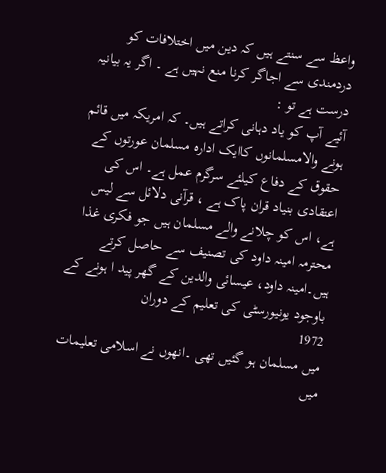واعظ سے سنتے ہیں کہ دین میں اختلافات کو دردمندی سے اجاگر کرنا منع نہیں ہے ۔ اگر یہ بیانیہ درست ہے تو :
آئیے آپ کو یاد دہانی کراتے ہیں۔ کہ امریکہ میں قائم ہونے والامسلمانوں کاایک ادارہ مسلمان عورتوں کے حقوق کے دفاع کیلئے سرگرم عمل ہے۔ اس کی اعتقادی بنیاد قران پاک ہے ، قرآنی دلائل سے لیس ہے، اس کو چلانے والے مسلمان ہیں جو فکری غذا محترمہ امینہ داود کی تصنیف سے حاصل کرتے ہیں۔امینہ داود، عیسائی والدین کے گھر پید ا ہونے کے باوجود یونیورسٹی کی تعلیم کے دوران
1972
میں مسلمان ہو گئیں تھی ۔انھوں نے اسلامی تعلیمات میں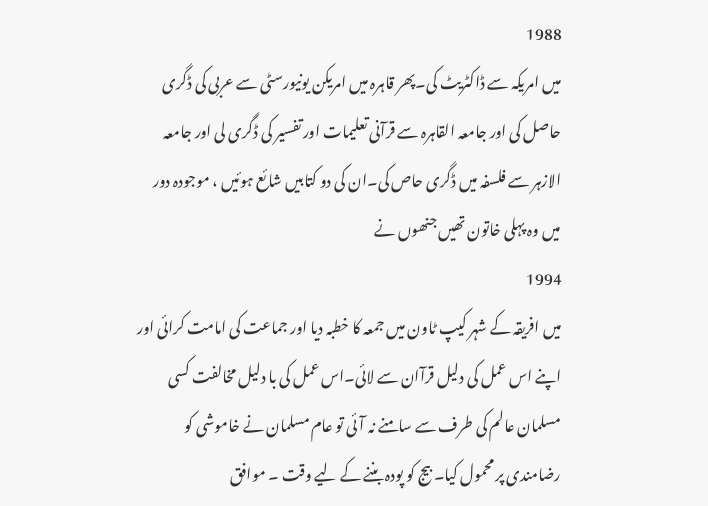1988
میں امریکہ سے ڈاکٹریٹ کی۔پھر قاہرہ میں امریکن یونیورسٹی سے عربی کی ڈگری حاصل کی اور جامعہ القاہرہ سے قرآنی تعلیمات اور تفسیر کی ڈگری لی اور جامعہ الازہر سے فلسفہ میں ڈگری حاص کی۔ان کی دو کتابیں شائع ہوئیں ، موجودہ دور میں وہ پہلی خاتون تھیں جنھوں نے
1994
میں افریقہ کے شہر کیپ ٹاون میں جمعہ کا خطبہ دیا اور جماعت کی امامت کرائی اور اپنے اس عمل کی دلیل قرآان سے لائی۔اس عمل کی با دلیل مخالفت کسی مسلمان عالم کی طرف سے سامنے نہ آئی تو عام مسلمان نے خاموشی کو رضامندی پر محمول کیا۔ بیج کو پودہ بننے کے لیے وقت ۔ موافق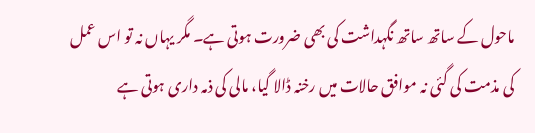ماحول کے ساتھ ساتھ نگہداشت کی بھی ضرورت ہوتی ہے۔ مگر یہاں نہ تو اس عمل کی مذمت کی گئی نہ موافق حالات میں رخنہ ڈالا گیا، مالی کی ذمہ داری ہوتی ہے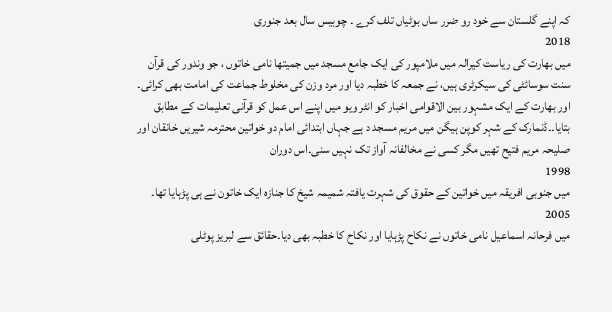کہ اپنے گلستان سے خود رو ضرر ساں بوٹیاں تلف کرے ۔ چوبیس سال بعد جنوری
2018
میں بھارت کی ریاست کیرالہ میں ملامپور کی ایک جامع مسجد میں جمیتھا نامی خاتوں ، جو وندور کی قرآن سنت سوسائٹی کی سیکرٹری ہیں، نے جمعہ کا خطبہ دیا اور مرد وزن کی مخلوط جماعت کی امامت بھی کرائی۔ اور بھارت کے ایک مشہور بین الاقوامی اخبار کو انٹر ویو میں اپنے اس عمل کو قرآنی تعلیمات کے مطابق بتایا۔۔ڈنمارک کے شہر کوپن ہیگن میں مریم مسجد د ہے جہاں ابتدائی امام دو خواتین محترمہ شیریں خانقان اور صلیحہ مریم فتیح تھیں مگر کسی نے مخالفانہ آواز تک نہیں سنی۔اس دوران
1998
میں جنوبی افریقہ میں خواتین کے حقوق کی شہرت یافتہ شمیمہ شیخ کا جنازہ ایک خاتون نے ہی پڑہایا تھا۔
2005
میں فرحانہ اسماعیل نامی خاتوں نے نکاح پڑہایا اور نکاح کا خطبہ بھی دیا۔حقائق سے لبریز پوٹلی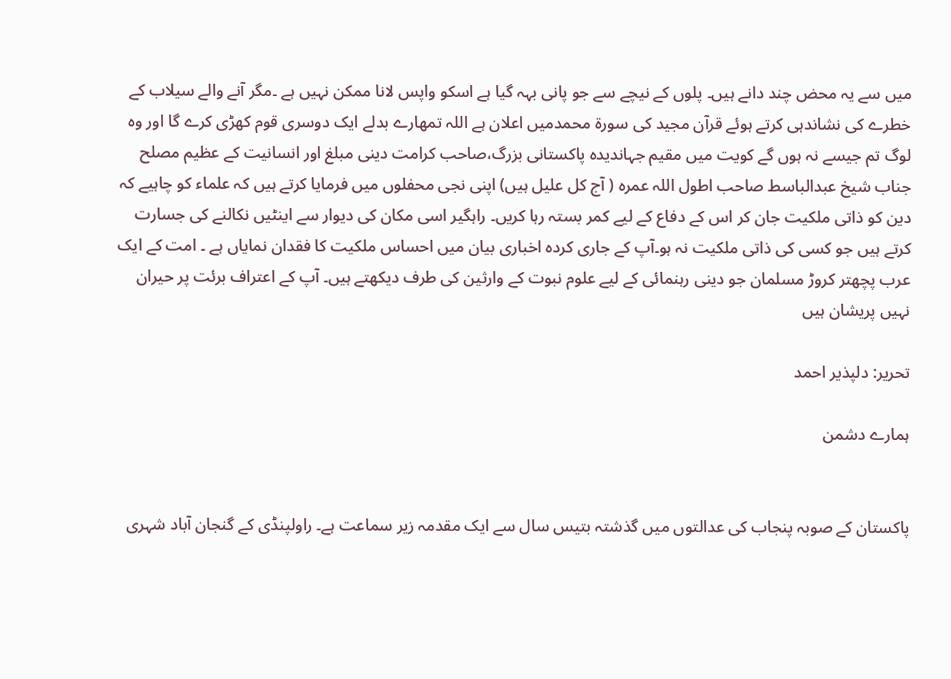میں سے یہ محض چند دانے ہیں۔ پلوں کے نیچے سے جو پانی بہہ گیا ہے اسکو واپس لانا ممکن نہیں ہے ۔مگر آنے والے سیلاب کے خطرے کی نشاندہی کرتے ہوئے قرآن مجید کی سورۃ محمدمیں اعلان ہے اللہ تمھارے بدلے ایک دوسری قوم کھڑی کرے گا اور وہ لوگ تم جیسے نہ ہوں گے کویت میں مقیم جہاندیدہ پاکستانی بزرگ،صاحب کرامت دینی مبلغ اور انسانیت کے عظیم مصلح جناب شیخ عبدالباسط صاحب اطول اللہ عمرہ ( آج کل علیل ہیں) اپنی نجی محفلوں میں فرمایا کرتے ہیں کہ علماء کو چاہیے کہ دین کو ذاتی ملکیت جان کر اس کے دفاع کے لیے کمر بستہ رہا کریں۔ راہگیر اسی مکان کی دیوار سے اینٹیں نکالنے کی جسارت کرتے ہیں جو کسی کی ذاتی ملکیت نہ ہو۔آپ کے جاری کردہ اخباری بیان میں احساس ملکیت کا فقدان نمایاں ہے ۔ امت کے ایک عرب پچھتر کروڑ مسلمان جو دینی رہنمائی کے لیے علوم نبوت کے وارثین کی طرف دیکھتے ہیں۔ آپ کے اعتراف برئت پر حیران نہیں پریشان ہیں

تحریر: دلپذیر احمد

ہمارے دشمن


پاکستان کے صوبہ پنجاب کی عدالتوں میں گذشتہ بتیس سال سے ایک مقدمہ زیر سماعت ہے۔ راولپنڈی کے گنجان آباد شہری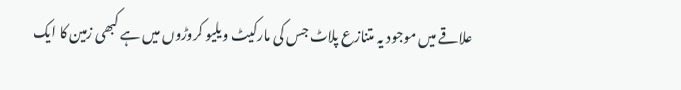علاقے میں موجود یہ متنازع پلاٹ جس کی مارکیٹ ویلیو کروڑوں میں ہے کبھی زمین کا ایک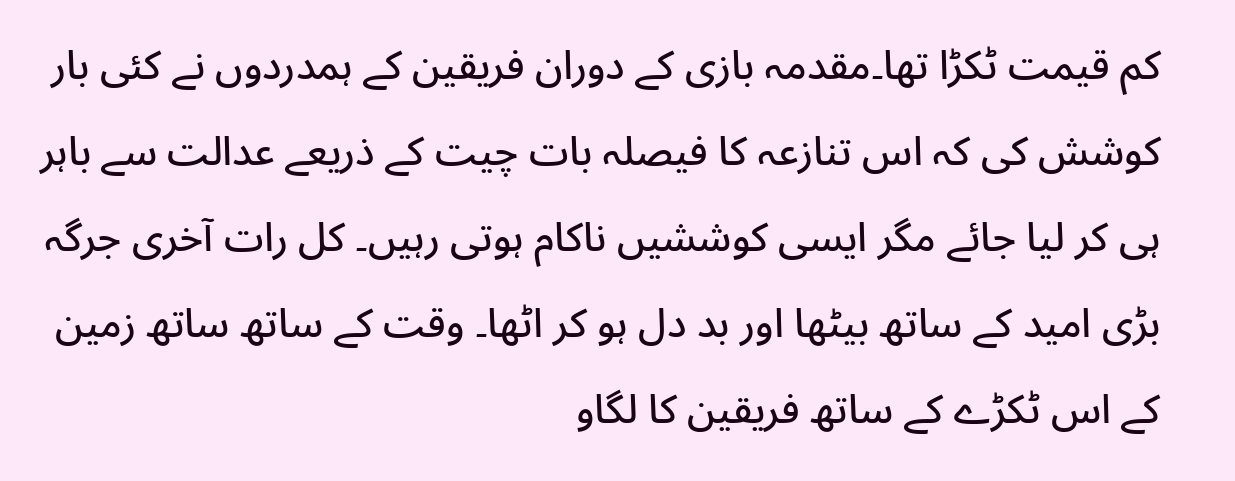کم قیمت ٹکڑا تھا۔مقدمہ بازی کے دوران فریقین کے ہمدردوں نے کئی بار کوشش کی کہ اس تنازعہ کا فیصلہ بات چیت کے ذریعے عدالت سے باہر ہی کر لیا جائے مگر ایسی کوششیں ناکام ہوتی رہیں۔ کل رات آخری جرگہ بڑی امید کے ساتھ بیٹھا اور بد دل ہو کر اٹھا۔ وقت کے ساتھ ساتھ زمین کے اس ٹکڑے کے ساتھ فریقین کا لگاو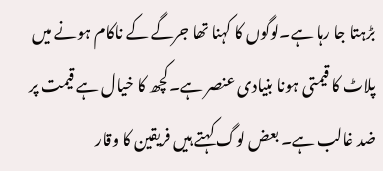بڑہتا جا رہا ہے۔لوگوں کا کہنا تھا جرگے کے ناکام ہونے میں پلاٹ کا قیمتی ہونا بنیادی عنصر ہے۔کچھ کا خیال ہے قیمت پر ضد غالب ہے۔ بعض لوگ کہتے ہیں فریقین کا وقار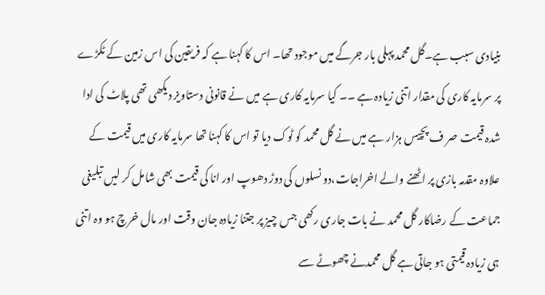بنیادی سبب ہے۔گل محمد پہلی بار جرگے میں موجود تھا۔ اس کا کہنا ہے کہ فریقین کی اس زمین کے ٹکڑے پر سرمایہ کاری کی مقدار اتنی زیادہ ہے ۔۔ کیا سرمایہ کاری ہے میں نے قانونی دستاویز دیکھی تھی پلاٹ کی ادا شدہ قیمت صر ف پچیس ہزار ہے میں نے گل محمد کو ٹوک دیا تو اس کا کہنا تھا سرمایہ کاری میں قیمت کے علاوہ مقدمہ بازی پر اٹھنے والے اخراجات،دو نسلوں کی دوڑ دھوپ اور انا کی قیمت بھی شامل کر لیں تبلیغی جماعت کے رضاکار گل محمد نے بات جاری رکھی جس چیز پر جتنا زیادہ جان وقت اور مال خرچ ہو وہ اتنی ہی زیادہ قیمتی ہو جاتی ہے گل محمدنے چھوٹے سے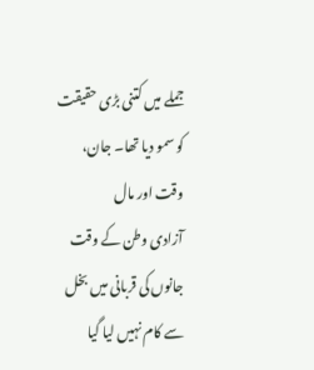جملے میں کتنی بڑی حقیقت کو سمو دیا تھا۔ جان، وقت اور مال
آزادی وطن کے وقت جانوں کی قربانی میں بخل سے کام نہیں لیا گیا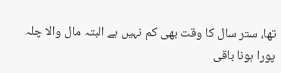تھا، ستر سال کا وقت بھی کم نہیں ہے البتہ مال والا چلہ پورا ہونا باقی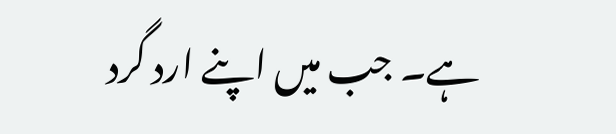ہے۔ جب میں اپنے ارد گرد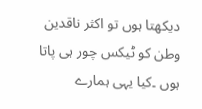دیکھتا ہوں تو اکثر ناقدین وطن کو ٹیکس چور ہی پاتا ہوں ۔کیا یہی ہمارے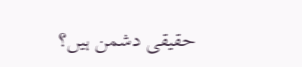حقیقی دشمن ہیں؟